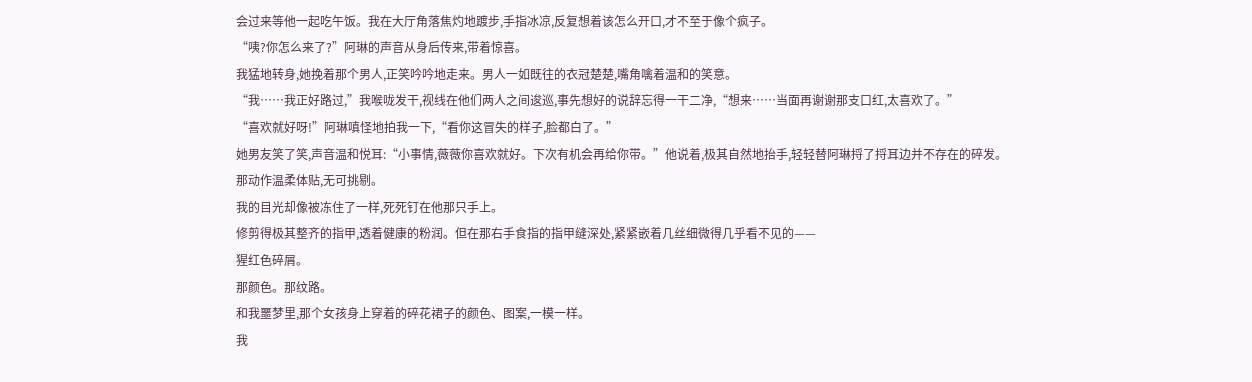会过来等他一起吃午饭。我在大厅角落焦灼地踱步,手指冰凉,反复想着该怎么开口,才不至于像个疯子。
“咦?你怎么来了?”阿琳的声音从身后传来,带着惊喜。
我猛地转身,她挽着那个男人,正笑吟吟地走来。男人一如既往的衣冠楚楚,嘴角噙着温和的笑意。
“我……我正好路过,”我喉咙发干,视线在他们两人之间逡巡,事先想好的说辞忘得一干二净,“想来……当面再谢谢那支口红,太喜欢了。”
“喜欢就好呀!”阿琳嗔怪地拍我一下,“看你这冒失的样子,脸都白了。”
她男友笑了笑,声音温和悦耳:“小事情,薇薇你喜欢就好。下次有机会再给你带。”他说着,极其自然地抬手,轻轻替阿琳捋了捋耳边并不存在的碎发。
那动作温柔体贴,无可挑剔。
我的目光却像被冻住了一样,死死钉在他那只手上。
修剪得极其整齐的指甲,透着健康的粉润。但在那右手食指的指甲缝深处,紧紧嵌着几丝细微得几乎看不见的——
猩红色碎屑。
那颜色。那纹路。
和我噩梦里,那个女孩身上穿着的碎花裙子的颜色、图案,一模一样。
我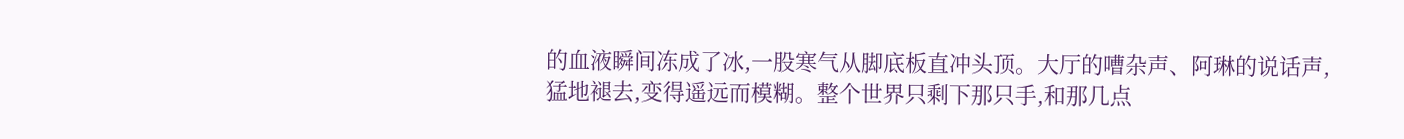的血液瞬间冻成了冰,一股寒气从脚底板直冲头顶。大厅的嘈杂声、阿琳的说话声,猛地褪去,变得遥远而模糊。整个世界只剩下那只手,和那几点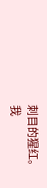刺目的猩红。
我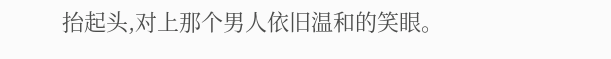抬起头,对上那个男人依旧温和的笑眼。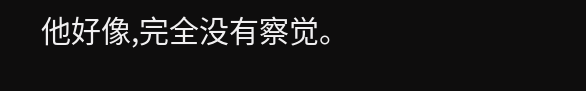他好像,完全没有察觉。